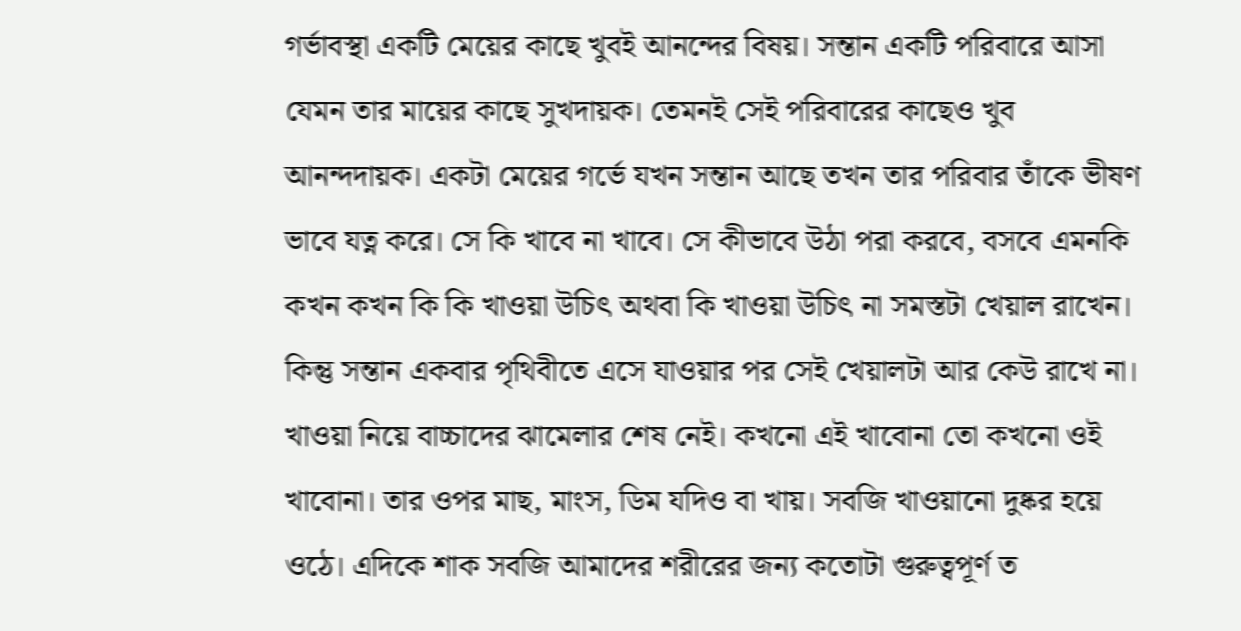গর্ভাবস্থা একটি মেয়ের কাছে খুবই আনন্দের বিষয়। সন্তান একটি পরিবারে আসা যেমন তার মায়ের কাছে সুখদায়ক। তেমনই সেই পরিবারের কাছেও খুব আনন্দদায়ক। একটা মেয়ের গর্ভে যখন সন্তান আছে তখন তার পরিবার তাঁকে ভীষণ ভাবে যত্ন করে। সে কি খাবে না খাবে। সে কীভাবে উঠা পরা করবে, বসবে এমনকি কখন কখন কি কি খাওয়া উচিৎ অথবা কি খাওয়া উচিৎ না সমস্তটা খেয়াল রাখেন। কিন্তু সন্তান একবার পৃথিবীতে এসে যাওয়ার পর সেই খেয়ালটা আর কেউ রাখে না।
খাওয়া নিয়ে বাচ্চাদের ঝামেলার শেষ নেই। কখনো এই খাবোনা তো কখনো ওই খাবোনা। তার ওপর মাছ, মাংস, ডিম যদিও বা খায়। সবজি খাওয়ানো দুষ্কর হয়ে ওঠে। এদিকে শাক সবজি আমাদের শরীরের জন্য কতোটা গুরুত্বপূর্ণ ত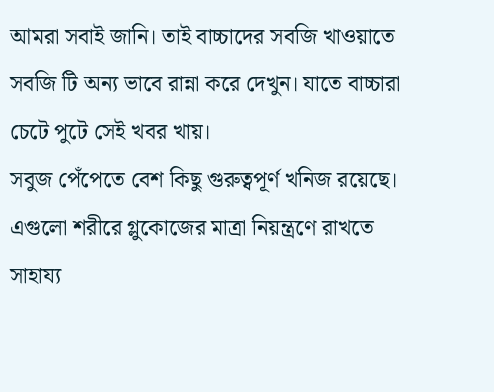আমরা সবাই জানি। তাই বাচ্চাদের সবজি খাওয়াতে সবজি টি অন্য ভাবে রান্না করে দেখুন। যাতে বাচ্চারা চেটে পুটে সেই খবর খায়।
সবুজ পেঁপেতে বেশ কিছু গুরুত্বপূর্ণ খনিজ রয়েছে। এগুলো শরীরে গ্লুকোজের মাত্রা নিয়ন্ত্রণে রাখতে সাহায্য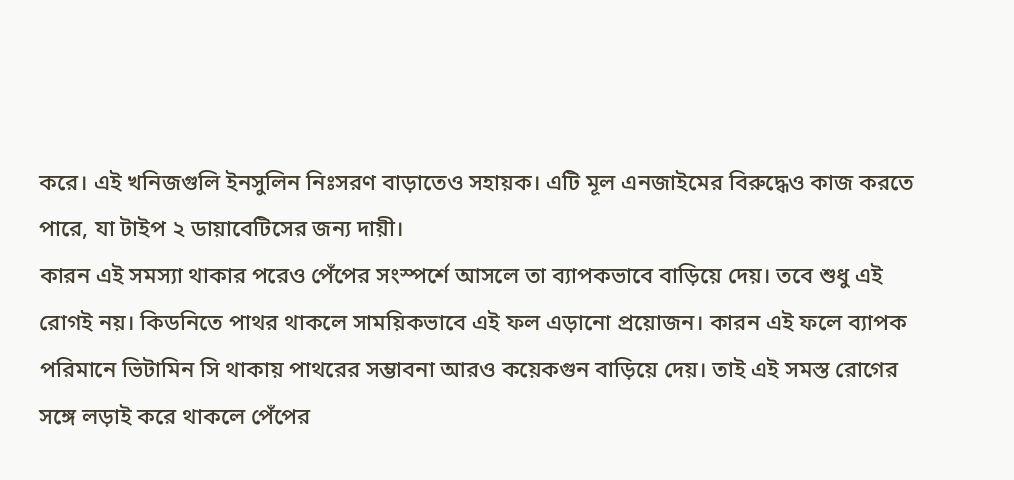করে। এই খনিজগুলি ইনসুলিন নিঃসরণ বাড়াতেও সহায়ক। এটি মূল এনজাইমের বিরুদ্ধেও কাজ করতে পারে, যা টাইপ ২ ডায়াবেটিসের জন্য দায়ী।
কারন এই সমস্যা থাকার পরেও পেঁপের সংস্পর্শে আসলে তা ব্যাপকভাবে বাড়িয়ে দেয়। তবে শুধু এই রোগই নয়। কিডনিতে পাথর থাকলে সাময়িকভাবে এই ফল এড়ানো প্রয়োজন। কারন এই ফলে ব্যাপক পরিমানে ভিটামিন সি থাকায় পাথরের সম্ভাবনা আরও কয়েকগুন বাড়িয়ে দেয়। তাই এই সমস্ত রোগের সঙ্গে লড়াই করে থাকলে পেঁপের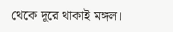থেকে দূরে থাকাই মঙ্গল।